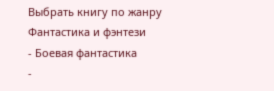Выбрать книгу по жанру
Фантастика и фэнтези
- Боевая фантастика
-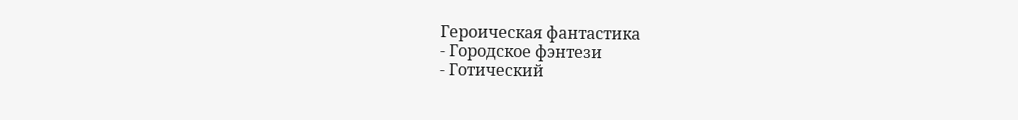Героическая фантастика
- Городское фэнтези
- Готический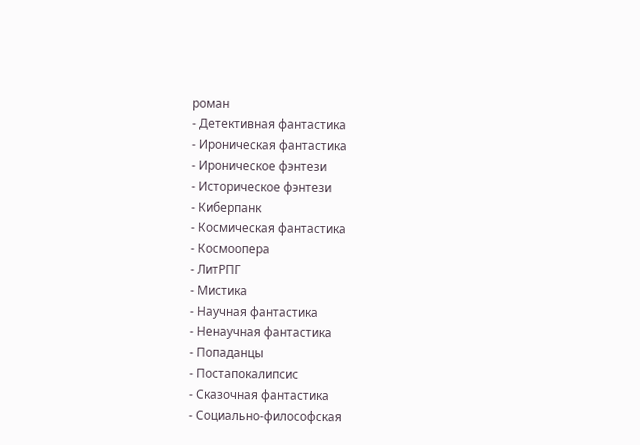роман
- Детективная фантастика
- Ироническая фантастика
- Ироническое фэнтези
- Историческое фэнтези
- Киберпанк
- Космическая фантастика
- Космоопера
- ЛитРПГ
- Мистика
- Научная фантастика
- Ненаучная фантастика
- Попаданцы
- Постапокалипсис
- Сказочная фантастика
- Социально-философская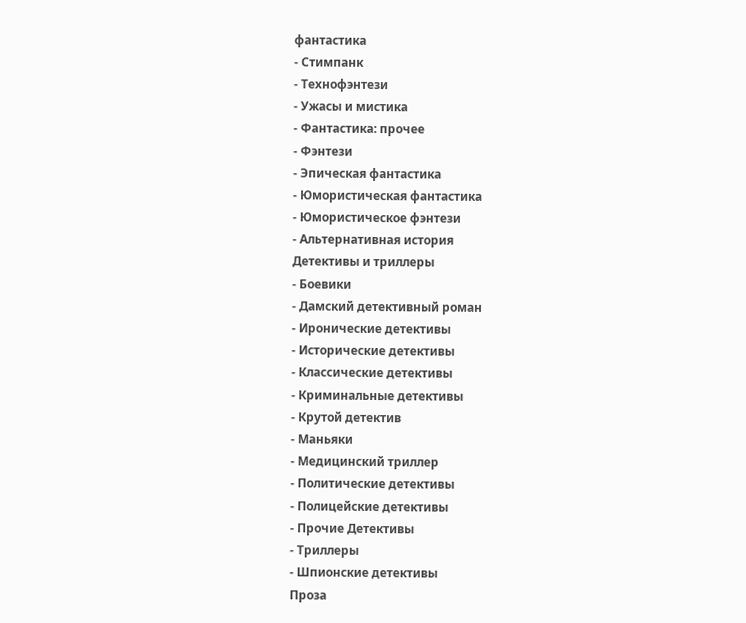фантастика
- Стимпанк
- Технофэнтези
- Ужасы и мистика
- Фантастика: прочее
- Фэнтези
- Эпическая фантастика
- Юмористическая фантастика
- Юмористическое фэнтези
- Альтернативная история
Детективы и триллеры
- Боевики
- Дамский детективный роман
- Иронические детективы
- Исторические детективы
- Классические детективы
- Криминальные детективы
- Крутой детектив
- Маньяки
- Медицинский триллер
- Политические детективы
- Полицейские детективы
- Прочие Детективы
- Триллеры
- Шпионские детективы
Проза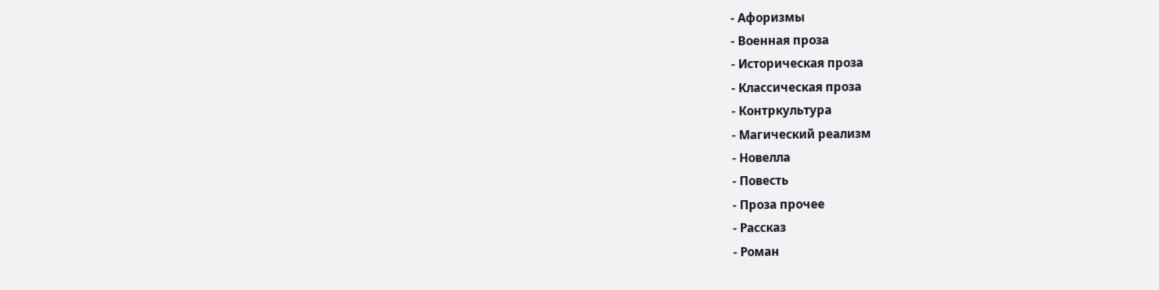- Афоризмы
- Военная проза
- Историческая проза
- Классическая проза
- Контркультура
- Магический реализм
- Новелла
- Повесть
- Проза прочее
- Рассказ
- Роман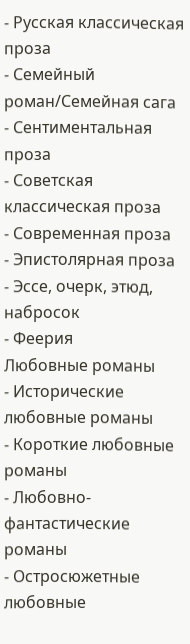- Русская классическая проза
- Семейный роман/Семейная сага
- Сентиментальная проза
- Советская классическая проза
- Современная проза
- Эпистолярная проза
- Эссе, очерк, этюд, набросок
- Феерия
Любовные романы
- Исторические любовные романы
- Короткие любовные романы
- Любовно-фантастические романы
- Остросюжетные любовные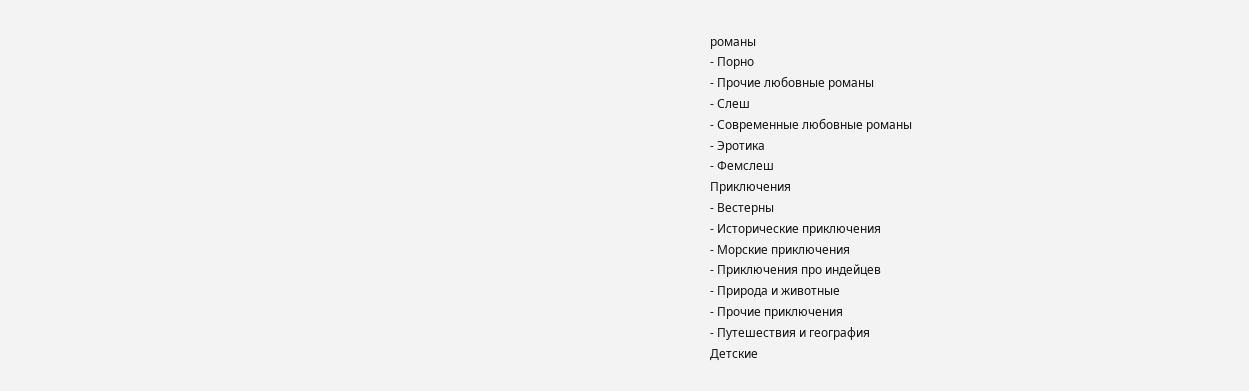романы
- Порно
- Прочие любовные романы
- Слеш
- Современные любовные романы
- Эротика
- Фемслеш
Приключения
- Вестерны
- Исторические приключения
- Морские приключения
- Приключения про индейцев
- Природа и животные
- Прочие приключения
- Путешествия и география
Детские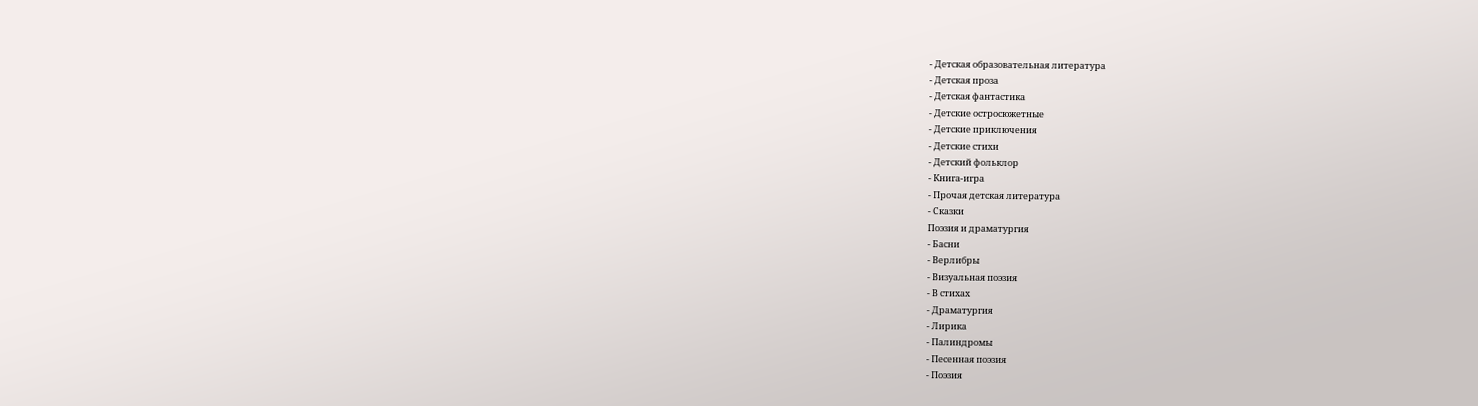- Детская образовательная литература
- Детская проза
- Детская фантастика
- Детские остросюжетные
- Детские приключения
- Детские стихи
- Детский фольклор
- Книга-игра
- Прочая детская литература
- Сказки
Поэзия и драматургия
- Басни
- Верлибры
- Визуальная поэзия
- В стихах
- Драматургия
- Лирика
- Палиндромы
- Песенная поэзия
- Поэзия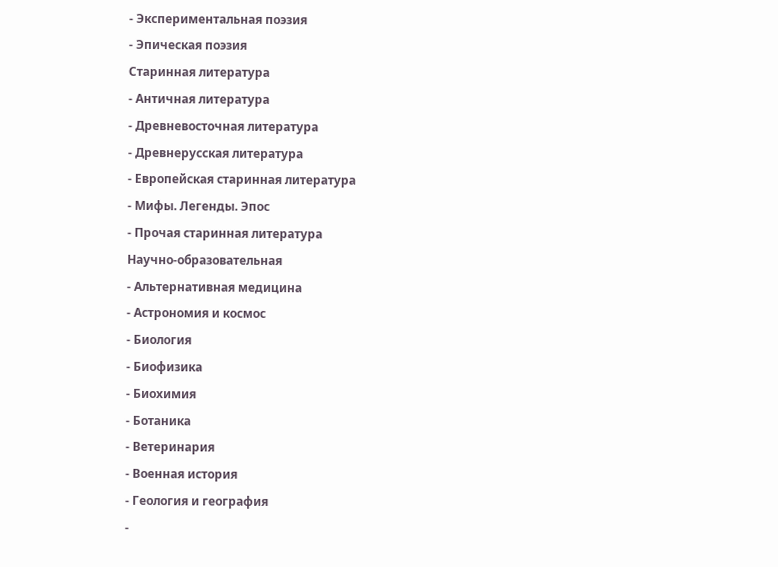- Экспериментальная поэзия
- Эпическая поэзия
Старинная литература
- Античная литература
- Древневосточная литература
- Древнерусская литература
- Европейская старинная литература
- Мифы. Легенды. Эпос
- Прочая старинная литература
Научно-образовательная
- Альтернативная медицина
- Астрономия и космос
- Биология
- Биофизика
- Биохимия
- Ботаника
- Ветеринария
- Военная история
- Геология и география
-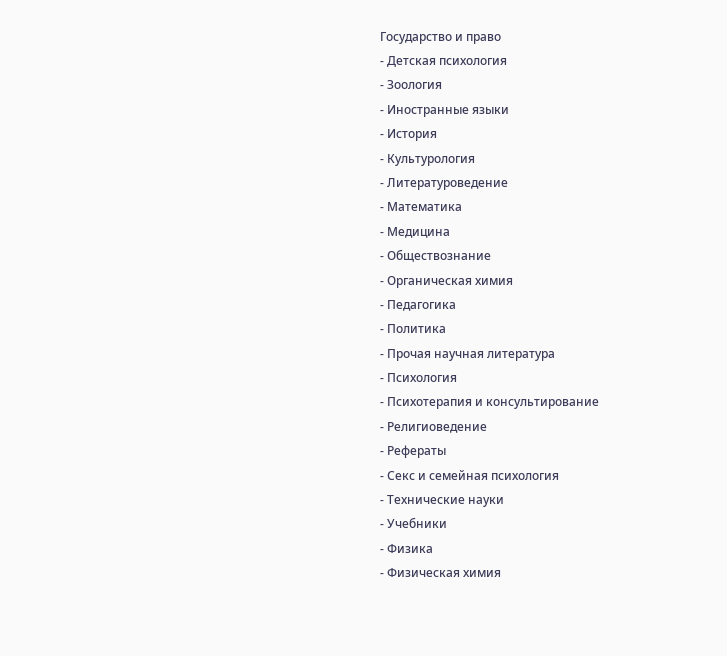Государство и право
- Детская психология
- Зоология
- Иностранные языки
- История
- Культурология
- Литературоведение
- Математика
- Медицина
- Обществознание
- Органическая химия
- Педагогика
- Политика
- Прочая научная литература
- Психология
- Психотерапия и консультирование
- Религиоведение
- Рефераты
- Секс и семейная психология
- Технические науки
- Учебники
- Физика
- Физическая химия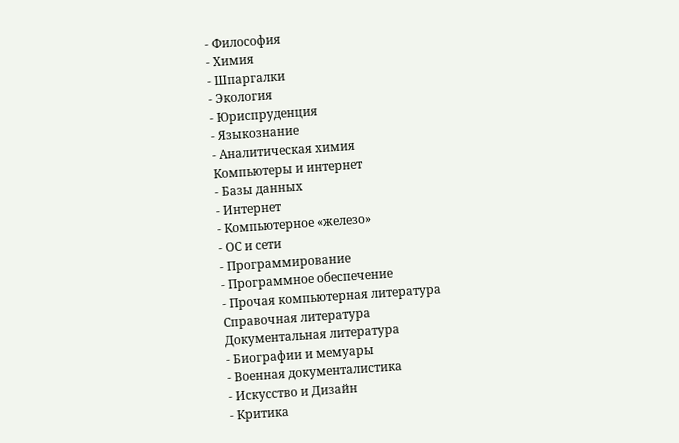- Философия
- Химия
- Шпаргалки
- Экология
- Юриспруденция
- Языкознание
- Аналитическая химия
Компьютеры и интернет
- Базы данных
- Интернет
- Компьютерное «железо»
- ОС и сети
- Программирование
- Программное обеспечение
- Прочая компьютерная литература
Справочная литература
Документальная литература
- Биографии и мемуары
- Военная документалистика
- Искусство и Дизайн
- Критика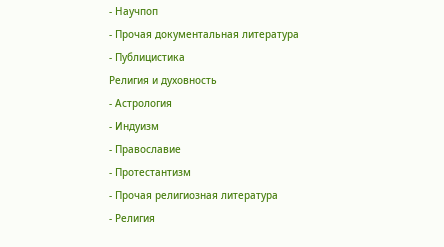- Научпоп
- Прочая документальная литература
- Публицистика
Религия и духовность
- Астрология
- Индуизм
- Православие
- Протестантизм
- Прочая религиозная литература
- Религия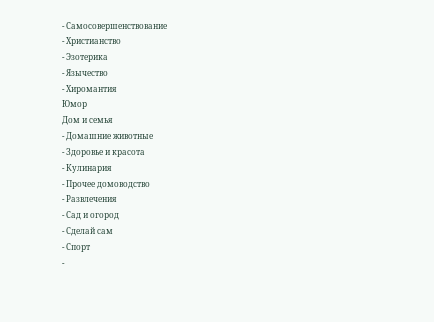- Самосовершенствование
- Христианство
- Эзотерика
- Язычество
- Хиромантия
Юмор
Дом и семья
- Домашние животные
- Здоровье и красота
- Кулинария
- Прочее домоводство
- Развлечения
- Сад и огород
- Сделай сам
- Спорт
-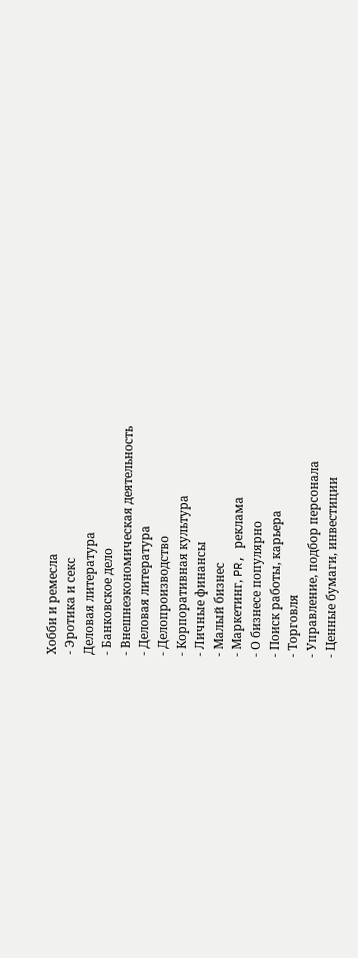Хобби и ремесла
- Эротика и секс
Деловая литература
- Банковское дело
- Внешнеэкономическая деятельность
- Деловая литература
- Делопроизводство
- Корпоративная культура
- Личные финансы
- Малый бизнес
- Маркетинг, PR, реклама
- О бизнесе популярно
- Поиск работы, карьера
- Торговля
- Управление, подбор персонала
- Ценные бумаги, инвестиции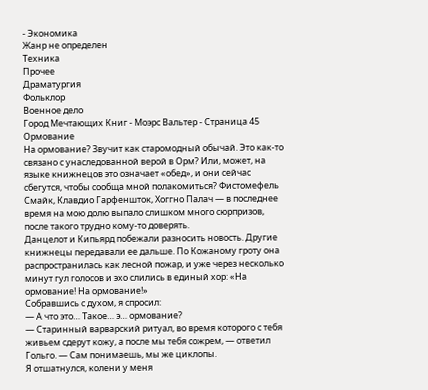- Экономика
Жанр не определен
Техника
Прочее
Драматургия
Фольклор
Военное дело
Город Мечтающих Книг - Моэрс Вальтер - Страница 45
Ормование
На ормование? Звучит как старомодный обычай. Это как-то связано с унаследованной верой в Орм? Или, может, на языке книжнецов это означает «обед», и они сейчас сбегутся, чтобы сообща мной полакомиться? Фистомефель Смайк, Клавдио Гарфеншток, Хоггно Палач — в последнее время на мою долю выпало слишком много сюрпризов, после такого трудно кому-то доверять.
Данцелот и Кипьярд побежали разносить новость. Другие книжнецы передавали ее дальше. По Кожаному гроту она распространилась как лесной пожар, и уже через несколько минут гул голосов и эхо слились в единый хор: «На ормование! На ормование!»
Собравшись с духом, я спросил:
— А что это… Такое… э… ормование?
— Старинный варварский ритуал, во время которого с тебя живьем сдерут кожу, а после мы тебя сожрем, — ответил Гольго. — Сам понимаешь, мы же циклопы.
Я отшатнулся, колени у меня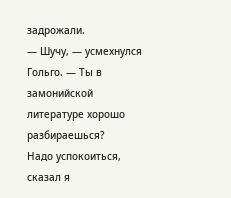задрожали.
— Шучу, — усмехнулся Гольго. — Ты в замонийской литературе хорошо разбираешься?
Надо успокоиться, сказал я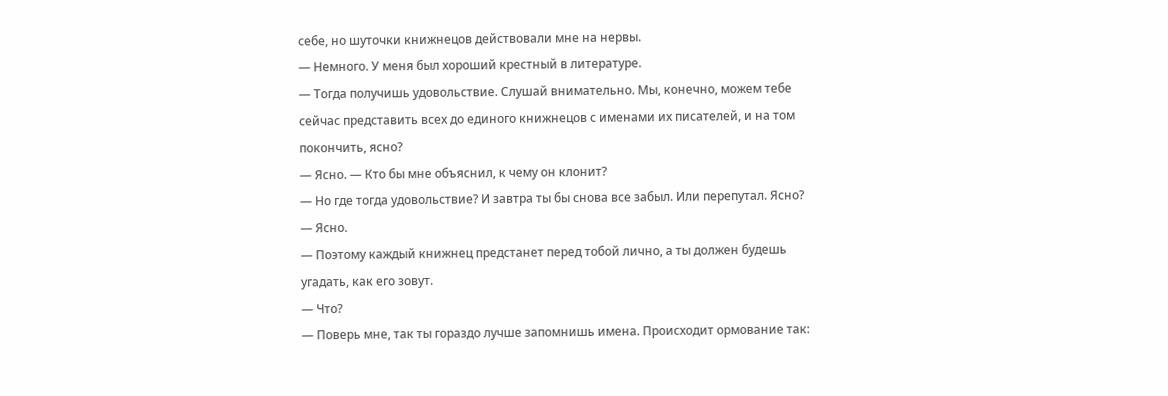себе, но шуточки книжнецов действовали мне на нервы.
— Немного. У меня был хороший крестный в литературе.
— Тогда получишь удовольствие. Слушай внимательно. Мы, конечно, можем тебе сейчас представить всех до единого книжнецов с именами их писателей, и на том покончить, ясно?
— Ясно. — Кто бы мне объяснил, к чему он клонит?
— Но где тогда удовольствие? И завтра ты бы снова все забыл. Или перепутал. Ясно?
— Ясно.
— Поэтому каждый книжнец предстанет перед тобой лично, а ты должен будешь угадать, как его зовут.
— Что?
— Поверь мне, так ты гораздо лучше запомнишь имена. Происходит ормование так: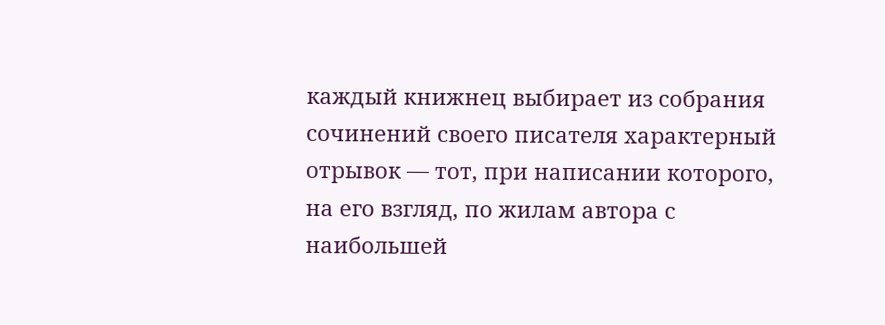каждый книжнец выбирает из собрания сочинений своего писателя характерный отрывок — тот, при написании которого, на его взгляд, по жилам автора с наибольшей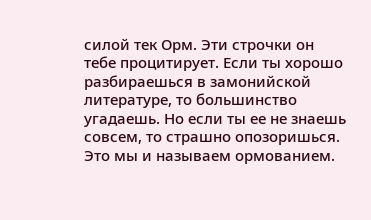силой тек Орм. Эти строчки он тебе процитирует. Если ты хорошо разбираешься в замонийской литературе, то большинство угадаешь. Но если ты ее не знаешь совсем, то страшно опозоришься. Это мы и называем ормованием.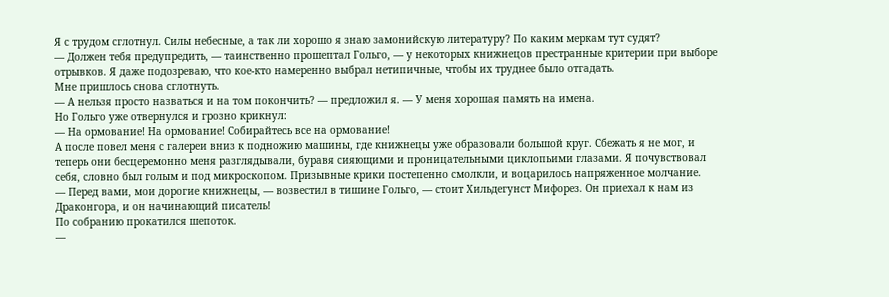Я с трудом сглотнул. Силы небесные, а так ли хорошо я знаю замонийскую литературу? По каким меркам тут судят?
— Должен тебя предупредить, — таинственно прошептал Гольго, — у некоторых книжнецов престранные критерии при выборе отрывков. Я даже подозреваю, что кое-кто намеренно выбрал нетипичные, чтобы их труднее было отгадать.
Мне пришлось снова сглотнуть.
— А нельзя просто назваться и на том покончить? — предложил я. — У меня хорошая память на имена.
Но Гольго уже отвернулся и грозно крикнул:
— На ормование! На ормование! Собирайтесь все на ормование!
А после повел меня с галереи вниз к подножию машины, где книжнецы уже образовали большой круг. Сбежать я не мог, и теперь они бесцеремонно меня разглядывали, буравя сияющими и проницательными циклопьими глазами. Я почувствовал себя, словно был голым и под микроскопом. Призывные крики постепенно смолкли, и воцарилось напряженное молчание.
— Перед вами, мои дорогие книжнецы, — возвестил в тишине Гольго, — стоит Хильдегунст Мифорез. Он приехал к нам из Драконгора, и он начинающий писатель!
По собранию прокатился шепоток.
—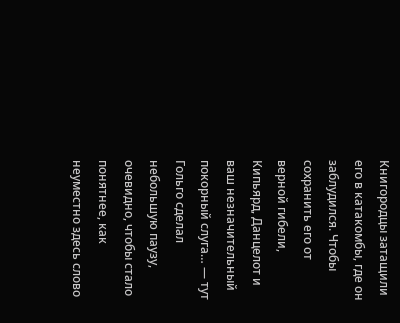Книгородцы затащили его в катакомбы, где он заблудился. Чтобы сохранить его от верной гибели, Кипьярд, Данцелот и ваш незначительный покорный слуга… — тут Гольго сделал небольшую паузу, очевидно, чтобы стало понятнее, как неуместно здесь слово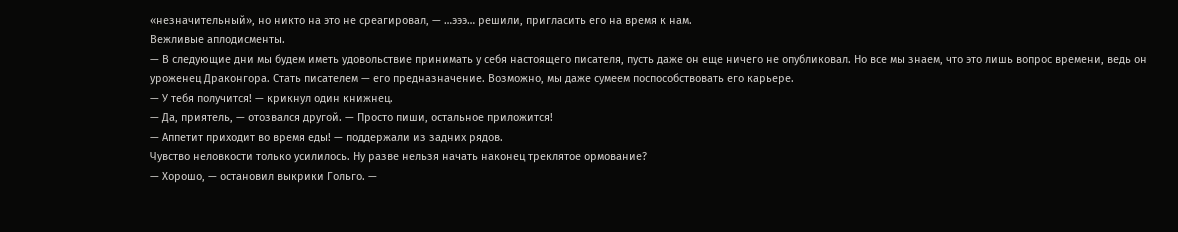«незначительный», но никто на это не среагировал, — …эээ… решили, пригласить его на время к нам.
Вежливые аплодисменты.
— В следующие дни мы будем иметь удовольствие принимать у себя настоящего писателя, пусть даже он еще ничего не опубликовал. Но все мы знаем, что это лишь вопрос времени, ведь он уроженец Драконгора. Стать писателем — его предназначение. Возможно, мы даже сумеем поспособствовать его карьере.
— У тебя получится! — крикнул один книжнец.
— Да, приятель, — отозвался другой. — Просто пиши, остальное приложится!
— Аппетит приходит во время еды! — поддержали из задних рядов.
Чувство неловкости только усилилось. Ну разве нельзя начать наконец треклятое ормование?
— Хорошо, — остановил выкрики Гольго. —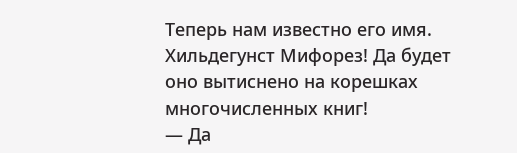Теперь нам известно его имя. Хильдегунст Мифорез! Да будет оно вытиснено на корешках многочисленных книг!
— Да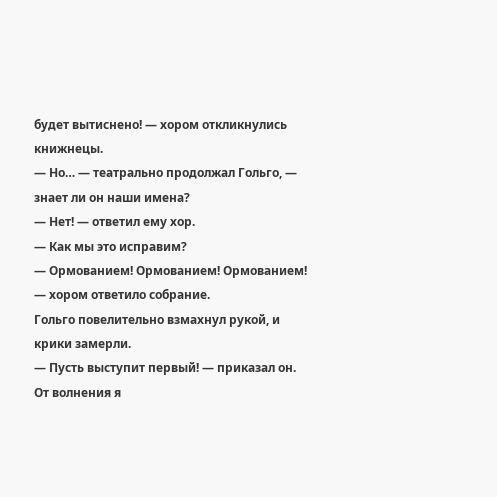будет вытиснено! — хором откликнулись книжнецы.
— Но… — театрально продолжал Гольго, — знает ли он наши имена?
— Нет! — ответил ему хор.
— Как мы это исправим?
— Ормованием! Ормованием! Ормованием! — хором ответило собрание.
Гольго повелительно взмахнул рукой, и крики замерли.
— Пусть выступит первый! — приказал он.
От волнения я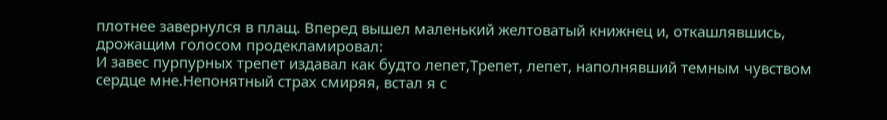плотнее завернулся в плащ. Вперед вышел маленький желтоватый книжнец и, откашлявшись, дрожащим голосом продекламировал:
И завес пурпурных трепет издавал как будто лепет,Трепет, лепет, наполнявший темным чувством сердце мне.Непонятный страх смиряя, встал я с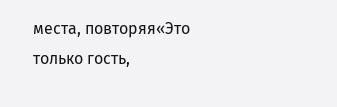места, повторяя«Это только гость,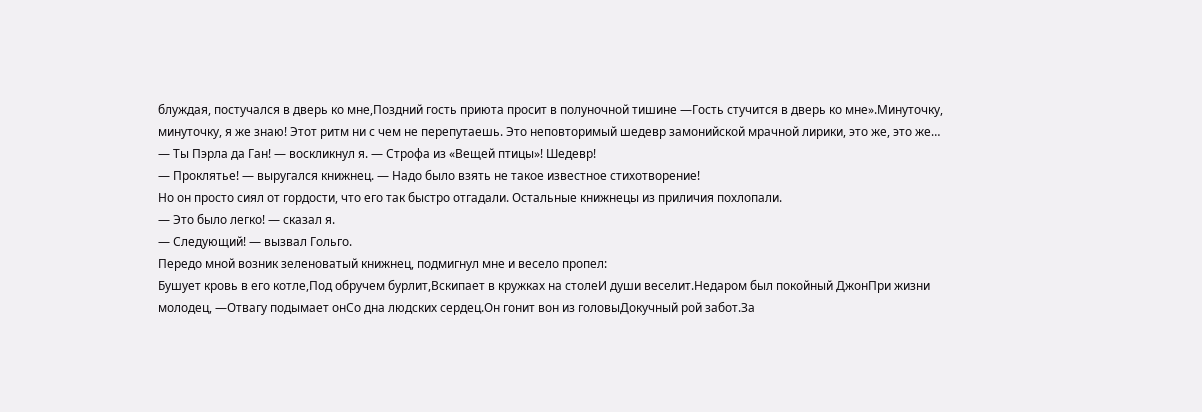блуждая, постучался в дверь ко мне,Поздний гость приюта просит в полуночной тишине —Гость стучится в дверь ко мне».Минуточку, минуточку, я же знаю! Этот ритм ни с чем не перепутаешь. Это неповторимый шедевр замонийской мрачной лирики, это же, это же…
— Ты Пэрла да Ган! — воскликнул я. — Строфа из «Вещей птицы»! Шедевр!
— Проклятье! — выругался книжнец. — Надо было взять не такое известное стихотворение!
Но он просто сиял от гордости, что его так быстро отгадали. Остальные книжнецы из приличия похлопали.
— Это было легко! — сказал я.
— Следующий! — вызвал Гольго.
Передо мной возник зеленоватый книжнец, подмигнул мне и весело пропел:
Бушует кровь в его котле,Под обручем бурлит,Вскипает в кружках на столеИ души веселит.Недаром был покойный ДжонПри жизни молодец, —Отвагу подымает онСо дна людских сердец.Он гонит вон из головыДокучный рой забот.За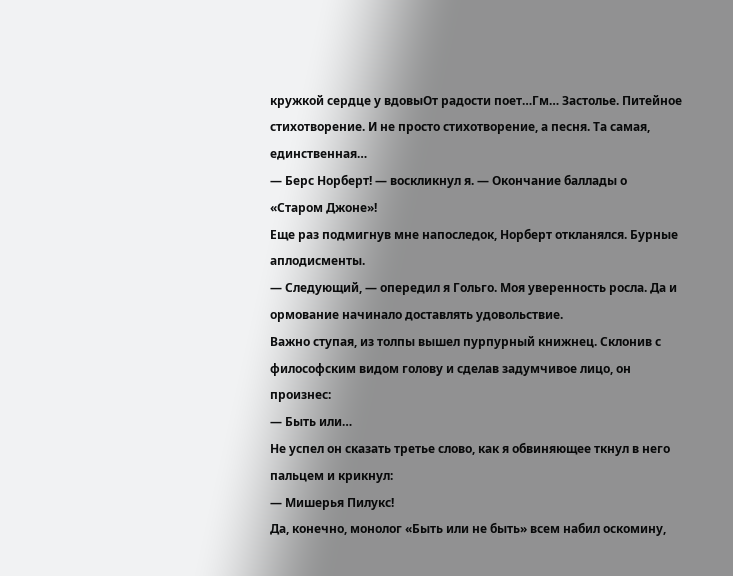кружкой сердце у вдовыОт радости поет…Гм… Застолье. Питейное стихотворение. И не просто стихотворение, а песня. Та самая, единственная…
— Берс Норберт! — воскликнул я. — Окончание баллады о «Старом Джоне»!
Еще раз подмигнув мне напоследок, Норберт откланялся. Бурные аплодисменты.
— Следующий, — опередил я Гольго. Моя уверенность росла. Да и ормование начинало доставлять удовольствие.
Важно ступая, из толпы вышел пурпурный книжнец. Склонив с философским видом голову и сделав задумчивое лицо, он произнес:
— Быть или…
Не успел он сказать третье слово, как я обвиняющее ткнул в него пальцем и крикнул:
— Мишерья Пилукс!
Да, конечно, монолог «Быть или не быть» всем набил оскомину,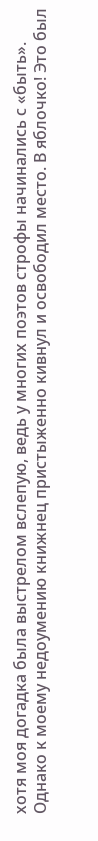хотя моя догадка была выстрелом вслепую, ведь у многих поэтов строфы начинались с «быть». Однако к моему недоумению книжнец пристыженно кивнул и освободил место. В яблочко! Это был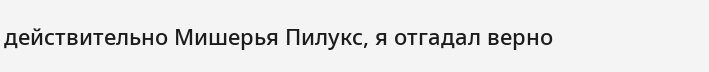действительно Мишерья Пилукс, я отгадал верно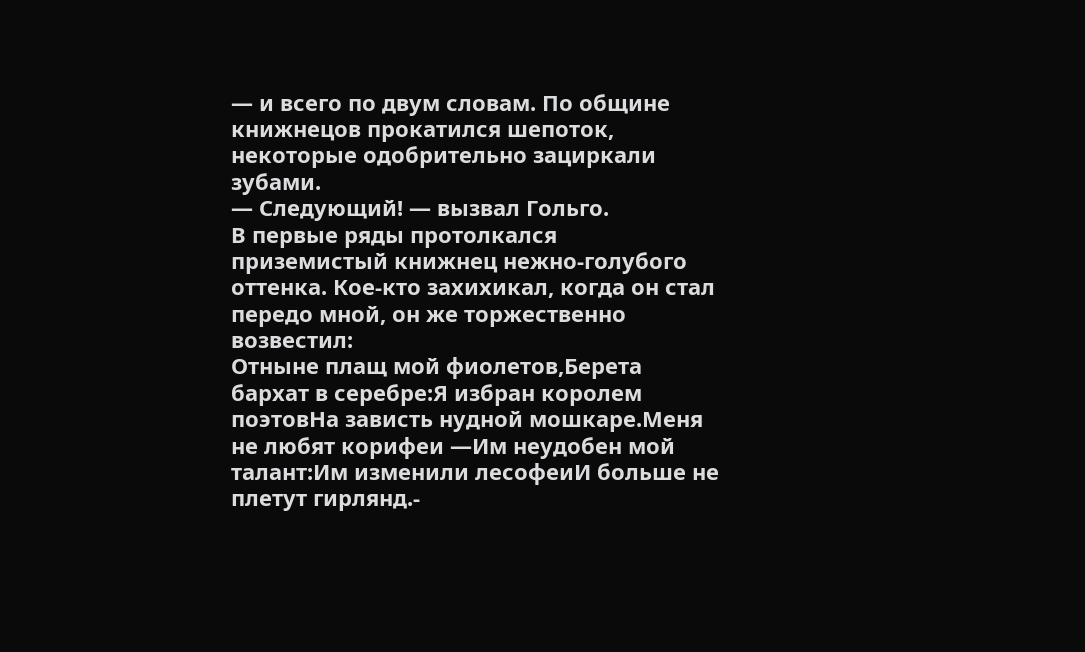— и всего по двум словам. По общине книжнецов прокатился шепоток, некоторые одобрительно зациркали зубами.
— Следующий! — вызвал Гольго.
В первые ряды протолкался приземистый книжнец нежно-голубого оттенка. Кое-кто захихикал, когда он стал передо мной, он же торжественно возвестил:
Отныне плащ мой фиолетов,Берета бархат в серебре:Я избран королем поэтовНа зависть нудной мошкаре.Меня не любят корифеи —Им неудобен мой талант:Им изменили лесофеиИ больше не плетут гирлянд.-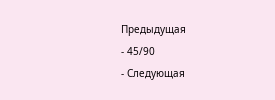Предыдущая
- 45/90
- Следующая